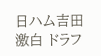日ハム吉田激白 ドラフ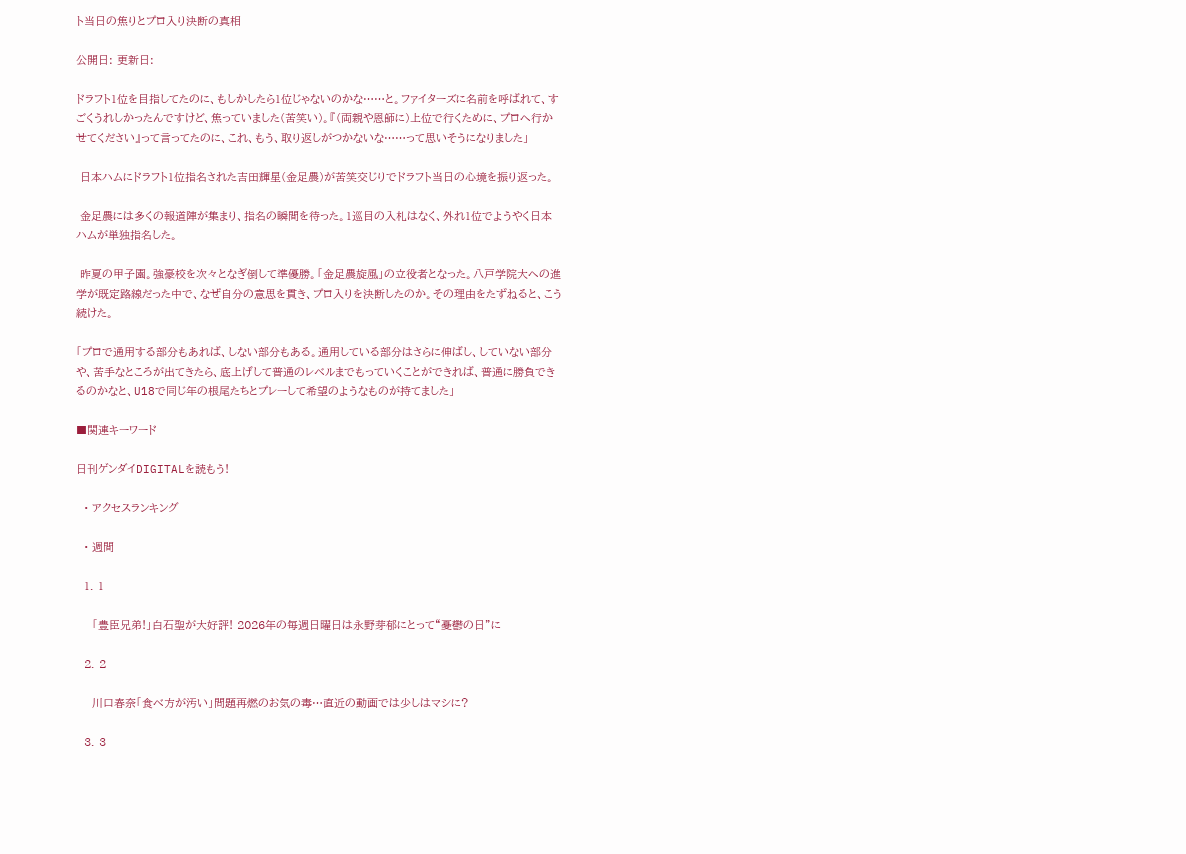ト当日の焦りとプロ入り決断の真相

公開日: 更新日:

ドラフト1位を目指してたのに、もしかしたら1位じゃないのかな……と。ファイターズに名前を呼ばれて、すごくうれしかったんですけど、焦っていました(苦笑い)。『(両親や恩師に)上位で行くために、プロへ行かせてください』って言ってたのに、これ、もう、取り返しがつかないな……って思いそうになりました」

 日本ハムにドラフト1位指名された吉田輝星(金足農)が苦笑交じりでドラフト当日の心境を振り返った。

 金足農には多くの報道陣が集まり、指名の瞬間を待った。1巡目の入札はなく、外れ1位でようやく日本ハムが単独指名した。

 昨夏の甲子園。強豪校を次々となぎ倒して準優勝。「金足農旋風」の立役者となった。八戸学院大への進学が既定路線だった中で、なぜ自分の意思を貫き、プロ入りを決断したのか。その理由をたずねると、こう続けた。

「プロで通用する部分もあれば、しない部分もある。通用している部分はさらに伸ばし、していない部分や、苦手なところが出てきたら、底上げして普通のレベルまでもっていくことができれば、普通に勝負できるのかなと、U18で同じ年の根尾たちとプレーして希望のようなものが持てました」

■関連キーワード

日刊ゲンダイDIGITALを読もう!

  • アクセスランキング

  • 週間

  1. 1

    「豊臣兄弟!」白石聖が大好評! 2026年の毎週日曜日は永野芽郁にとって“憂鬱の日”に

  2. 2

    川口春奈「食べ方が汚い」問題再燃のお気の毒…直近の動画では少しはマシに?

  3. 3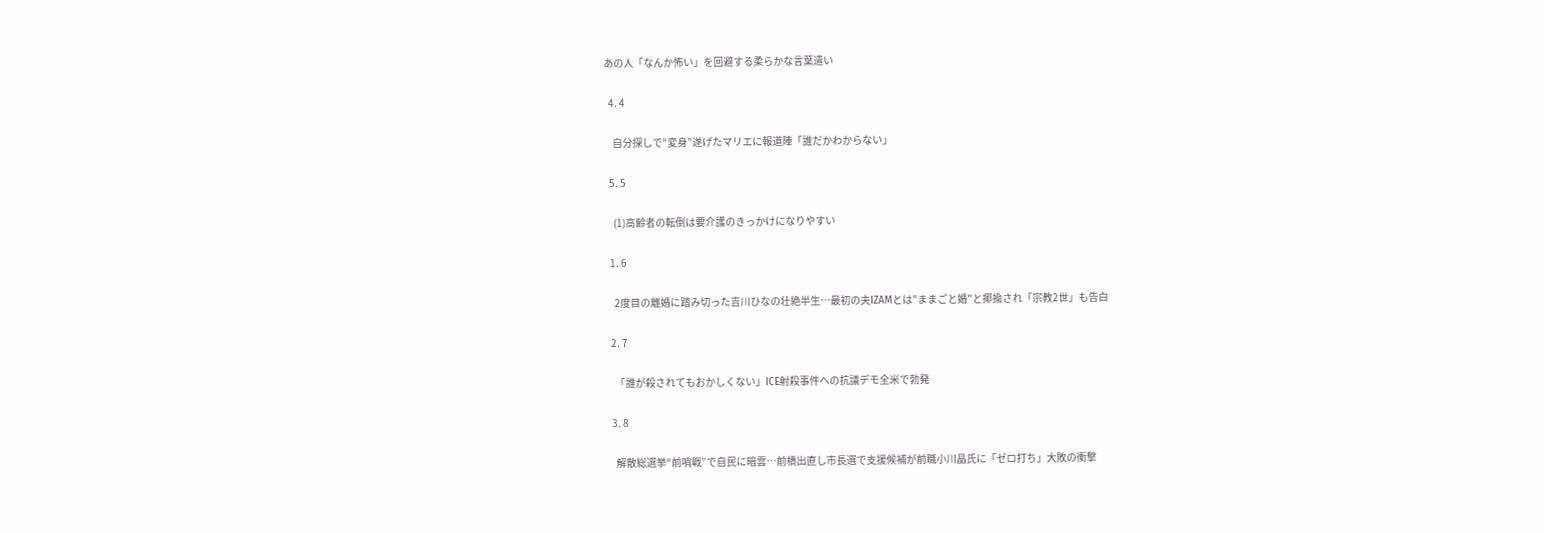あの人「なんか怖い」を回避する柔らかな言葉遣い

  4. 4

    自分探しで“変身”遂げたマリエに報道陣「誰だかわからない」

  5. 5

    (1)高齢者の転倒は要介護のきっかけになりやすい

  1. 6

    2度目の離婚に踏み切った吉川ひなの壮絶半生…最初の夫IZAMとは"ままごと婚"と揶揄され「宗教2世」も告白

  2. 7

    「誰が殺されてもおかしくない」ICE射殺事件への抗議デモ全米で勃発

  3. 8

    解散総選挙“前哨戦”で自民に暗雲…前橋出直し市長選で支援候補が前職小川晶氏に「ゼロ打ち」大敗の衝撃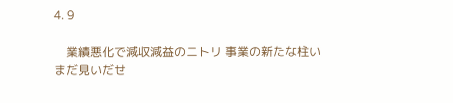4. 9

    業績悪化で減収減益のニトリ 事業の新たな柱いまだ見いだせ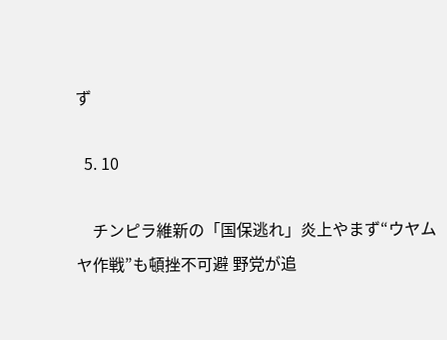ず

  5. 10

    チンピラ維新の「国保逃れ」炎上やまず“ウヤムヤ作戦”も頓挫不可避 野党が追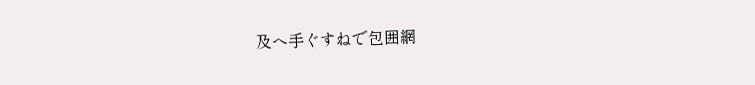及へ手ぐすねで包囲網